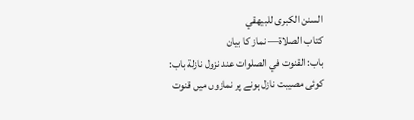السنن الكبرى للبيهقي
كتاب الصلاة— نماز کا بیان
باب: القنوت في الصلوات عند نزول نازلة باب: کوئی مصیبت نازل ہونے پر نمازوں میں قنوت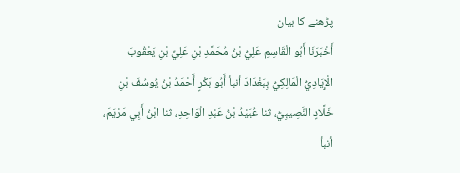پڑھنے کا بیان
أَخْبَرَنَا أَبُو الْقَاسِمِ عَلِيُّ بْنُ مُحَمَّدِ بْنِ عَلِيِّ بْنِ يَعْقُوبَ الْإِيَادِيُّ الْمَالِكِيُّ بِبَغْدَادَ أنبأ أَبُو بَكْرٍ أَحْمَدُ بْنُ يُوسُفَ بْنِ خَلَّادٍ النَّصِيبِيُّ، ثنا عُبَيْدُ بْنُ عَبْدِ الْوَاحِدِ، ثنا ابْنُ أَبِي مَرْيَمَ، أنبأ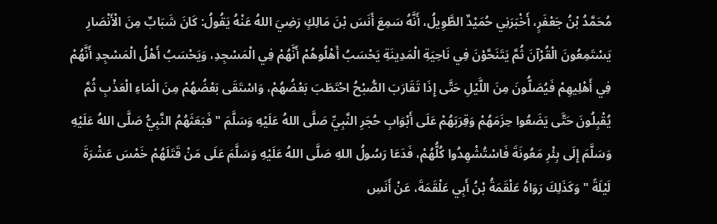مُحَمَّدُ بْنُ جَعْفَرٍ، أَخْبَرَنِي حُمَيْدٌ الطَّوِيلُ، أَنَّهُ سَمِعَ أَنَسَ بْنَ مَالِكٍ رَضِيَ اللهُ عَنْهُ يَقُولُ: كَانَ شَبَابٌ مِنَ الْأَنْصَارِ يَسْتَمِعُونَ الْقُرْآنَ ثُمَّ يَتَنَحَّوْنَ فِي نَاحِيَةِ الْمَدِينَةِ يَحْسَبُ أَهْلُوهُمْ أَنَّهُمْ فِي الْمَسْجِدِ، وَيَحْسَبُ أَهْلُ الْمَسْجِدِ أَنَّهُمْ فِي أَهْلِيهِمْ فَيُصَلُّونَ مِنَ اللَّيْلِ حَتَّى إِذَا تَقَارَبَ الصُّبْحُ احْتَطَبَ بَعْضُهُمْ، وَاسْتَقَى بَعْضُهُمْ مِنَ الْمَاءِ الْعَذْبِ ثُمَّ يُقْبِلُونَ حَتَّى يَضَعُوا حِزَمَهُمْ وَقِرَبَهُمْ عَلَى أَبْوَابِ حُجَرِ النَّبِيِّ صَلَّى اللهُ عَلَيْهِ وَسَلَّمَ " فَبَعَثَهُمُ النَّبِيُّ صَلَّى اللهُ عَلَيْهِ وَسَلَّمَ إِلَى بِئْرِ مَعُونَةَ فَاسْتُشْهِدُوا كُلُّهُمْ، فَدَعَا رَسُولُ اللهِ صَلَّى اللهُ عَلَيْهِ وَسَلَّمَ عَلَى مَنْ قَتَلَهُمْ خَمْسَ عَشْرَةَ لَيْلَةً " وَكَذَلِكَ رَوَاهُ عَلْقَمَةُ بْنُ أَبِي عَلْقَمَةَ، عَنْ أَنَسِ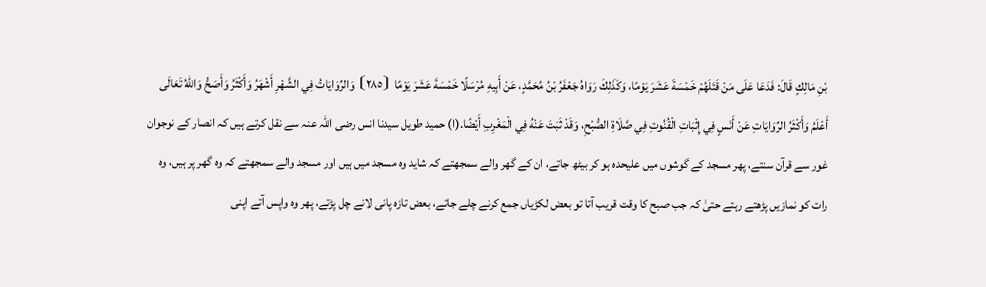بْنِ مَالِكٍ قَالَ: فَدَعَا عَلَى مَنْ قَتَلَهُمْ خَمْسَةَ عَشَرَ يَوْمًا، وَكَذَلِكَ رَوَاهُ جَعْفَرُ بْنُ مُحَمَّدٍ، عَنْ أَبِيهِ مُرْسَلًا خَمْسَةَ عَشَرَ يَوْمًا ⦗٢٨٥⦘ وَالرِّوَايَاتُ فِي الشَّهْرِ أَشْهَرُ وَأَكْثَرُ وَأَصَحُّ وَاللهُ تَعَالَى أَعْلَمُ وَأَكْثَرُ الرِّوَايَاتِ عَنْ أَنَسٍ فِي إِثْبَاتِ الْقُنُوتِ فِي صَّلَاةِ الصُّبْحِ، وَقَدْ ثَبَتَ عَنْهُ فِي الْمَغْرِبِ أَيْضًا.(ا) حمید طویل سیدنا انس رضی اللہ عنہ سے نقل کرتے ہیں کہ انصار کے نوجوان غور سے قرآن سنتے، پھر مسجد کے گوشوں میں علیحدہ ہو کر بیٹھ جاتے، ان کے گھر والے سمجھتے کہ شاید وہ مسجد میں ہیں اور مسجد والے سمجھتے کہ وہ گھر پر ہیں، وہ رات کو نمازیں پڑھتے رہتے حتیٰ کہ جب صبح کا وقت قریب آتا تو بعض لکڑیاں جمع کرنے چلے جاتے، بعض تازہ پانی لانے چل پڑتے، پھر وہ واپس آتے اپنی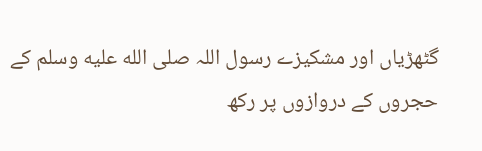گٹھڑیاں اور مشکیزے رسول اللہ صلى الله عليه وسلم کے حجروں کے دروازوں پر رکھ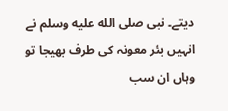دیتے۔ نبی صلى الله عليه وسلم نے انہیں بئر معونہ کی طرف بھیجا تو وہاں ان سب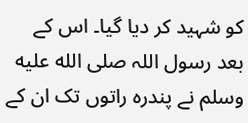کو شہید کر دیا گیا۔ اس کے بعد رسول اللہ صلى الله عليه وسلم نے پندرہ راتوں تک ان کے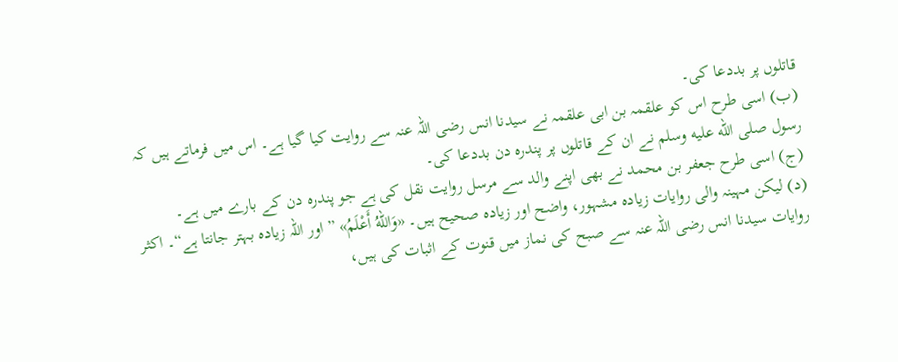قاتلوں پر بددعا کی۔
(ب) اسی طرح اس کو علقمہ بن ابی علقمہ نے سیدنا انس رضی اللہ عنہ سے روایت کیا گیا ہے۔ اس میں فرماتے ہیں کہ رسول صلى الله عليه وسلم نے ان کے قاتلوں پر پندرہ دن بددعا کی۔
(ج) اسی طرح جعفر بن محمد نے بھی اپنے والد سے مرسل روایت نقل کی ہے جو پندرہ دن کے بارے میں ہے۔
(د) لیکن مہینہ والی روایات زیادہ مشہور، واضح اور زیادہ صحیح ہیں۔ «وَاللهُ أَعْلَمُ» ”اور اللہ زیادہ بہتر جانتا ہے“۔ اکثر روایات سیدنا انس رضی اللہ عنہ سے صبح کی نماز میں قنوت کے اثبات کی ہیں،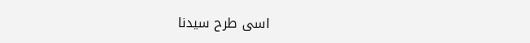اسی طرح سیدنا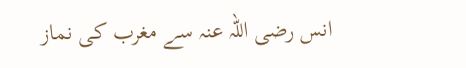انس رضی اللہ عنہ سے مغرب کی نماز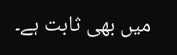میں بھی ثابت ہے۔